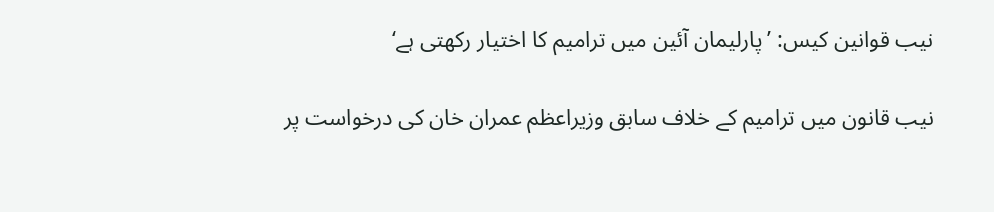نیب قوانین کیس: ’پارلیمان آئین میں ترامیم کا اختیار رکھتی ہے‘

نیب قانون میں ترامیم کے خلاف سابق وزیراعظم عمران خان کی درخواست پر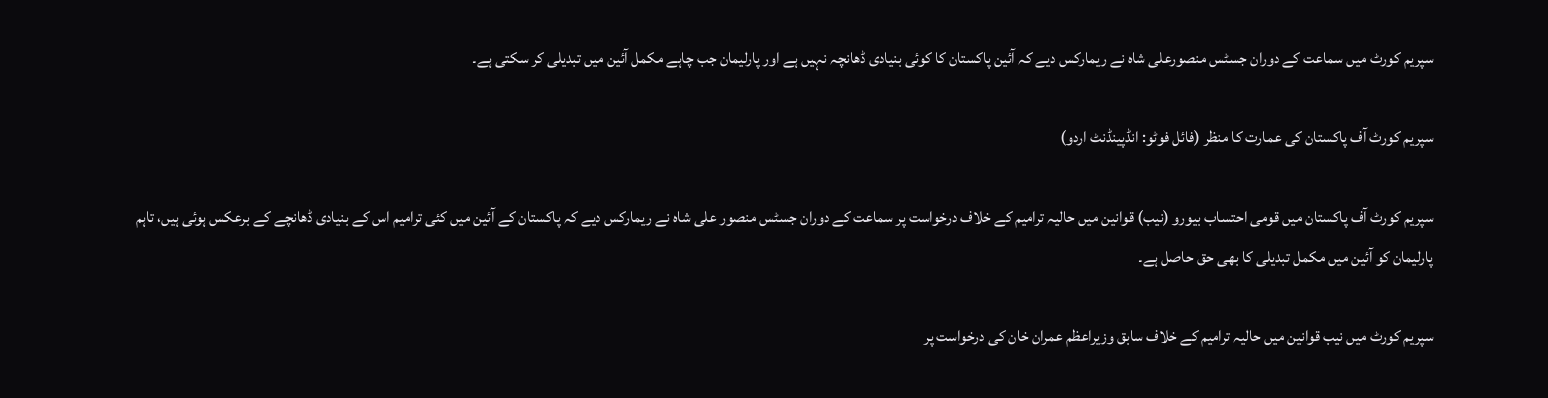سپریم کورٹ میں سماعت کے دوران جسٹس منصورعلی شاہ نے ریمارکس دیے کہ آئین پاکستان کا کوئی بنیادی ڈھانچہ نہیں ہے اور پارلیمان جب چاہے مکمل آئین میں تبدیلی کر سکتی ہے۔

سپریم کورٹ آف پاکستان کی عمارت کا منظر (فائل فوٹو: انڈپینڈنٹ اردو)

سپریم کورٹ آف پاکستان میں قومی احتساب بیورو (نیب) قوانین میں حالیہ ترامیم کے خلاف درخواست پر سماعت کے دوران جسٹس منصور علی شاہ نے ریمارکس دیے کہ پاکستان کے آئین میں کئی ترامیم اس کے بنیادی ڈھانچے کے برعکس ہوئی ہیں، تاہم پارلیمان کو آئین میں مکمل تبدیلی کا بھی حق حاصل ہے۔

سپریم کورٹ میں نیب قوانین میں حالیہ ترامیم کے خلاف سابق وزیراعظم عمران خان کی درخواست پر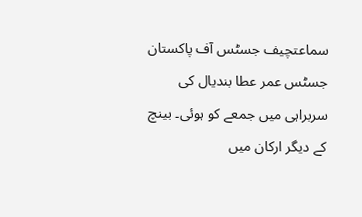سماعتچیف جسٹس آف پاکستان جسٹس عمر عطا بندیال کی سربراہی میں جمعے کو ہوئی۔ بینچ کے دیگر ارکان میں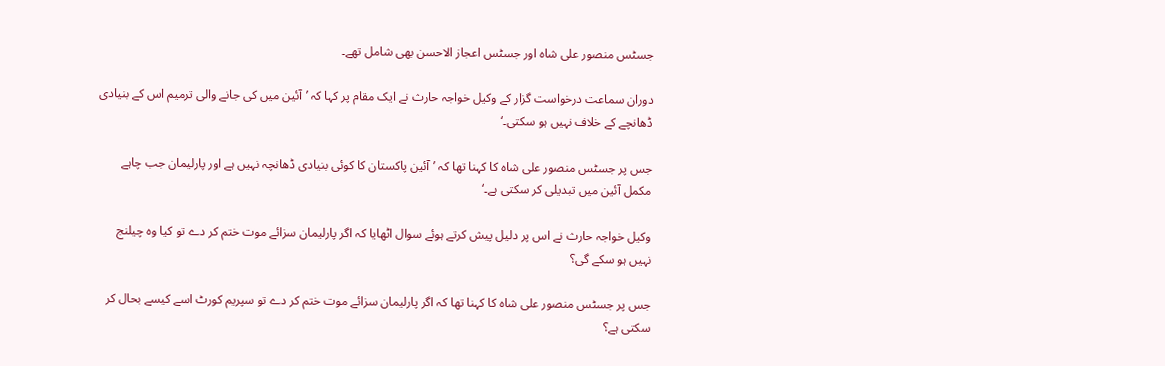جسٹس منصور علی شاہ اور جسٹس اعجاز الاحسن بھی شامل تھے۔

دوران سماعت درخواست گزار کے وکیل خواجہ حارث نے ایک مقام پر کہا کہ ’آئین میں کی جانے والی ترمیم اس کے بنیادی ڈھانچے کے خلاف نہیں ہو سکتی۔‘

جس پر جسٹس منصور علی شاہ کا کہنا تھا کہ ’آئین پاکستان کا کوئی بنیادی ڈھانچہ نہیں ہے اور پارلیمان جب چاہے مکمل آئین میں تبدیلی کر سکتی ہے۔‘

وکیل خواجہ حارث نے اس پر دلیل پیش کرتے ہوئے سوال اٹھایا کہ اگر پارلیمان سزائے موت ختم کر دے تو کیا وہ چیلنج نہیں ہو سکے گی؟

جس پر جسٹس منصور علی شاہ کا کہنا تھا کہ اگر پارلیمان سزائے موت ختم کر دے تو سپریم کورٹ اسے کیسے بحال کر سکتی ہے؟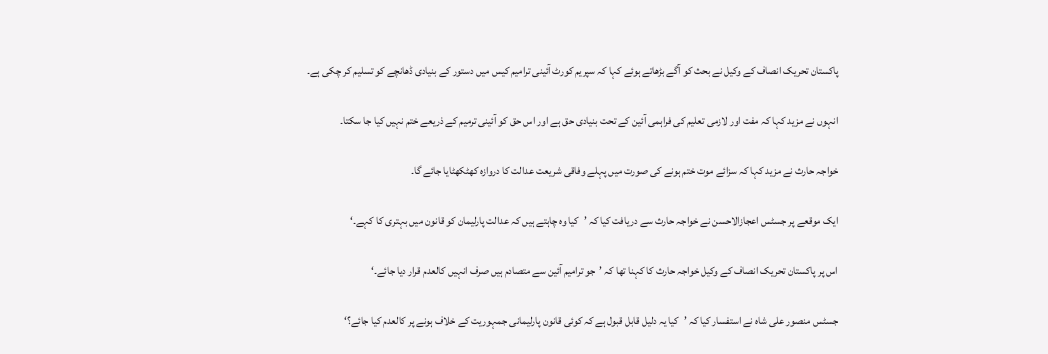پاکستان تحریک انصاف کے وکیل نے بحث کو آگے بڑھاتے ہوئے کہا کہ سپریم کورٹ آئینی ترامیم کیس میں دستور کے بنیادی ڈھانچے کو تسلیم کر چکی ہے۔

انہوں نے مزید کہا کہ مفت اور لازمی تعلیم کی فراہمی آئین کے تحت بنیادی حق ہے اور اس حق کو آئینی ترمیم کے ذریعے ختم نہیں کیا جا سکتا۔

خواجہ حارث نے مزید کہا کہ سزائے موت ختم ہونے کی صورت میں پہلے وفاقی شریعت عدالت کا دروازہ کھٹکھٹایا جائے گا۔

ایک موقعے پر جسٹس اعجازالاحسن نے خواجہ حارث سے دریافت کیا کہ ’کیا وہ چاہتے ہیں کہ عدالت پارلیمان کو قانون میں بہتری کا کہے۔‘

اس پر پاکستان تحریک انصاف کے وکیل خواجہ حارث کا کہنا تھا کہ ’جو ترامیم آئین سے متصادم ہیں صرف انہیں کالعدم قرار دیا جائے۔‘

جسٹس منصور علی شاہ نے استفسار کیا کہ ’کیا یہ دلیل قابل قبول ہے کہ کوئی قانون پارلیمانی جمہوریت کے خلاف ہونے پر کالعدم کیا جائے؟‘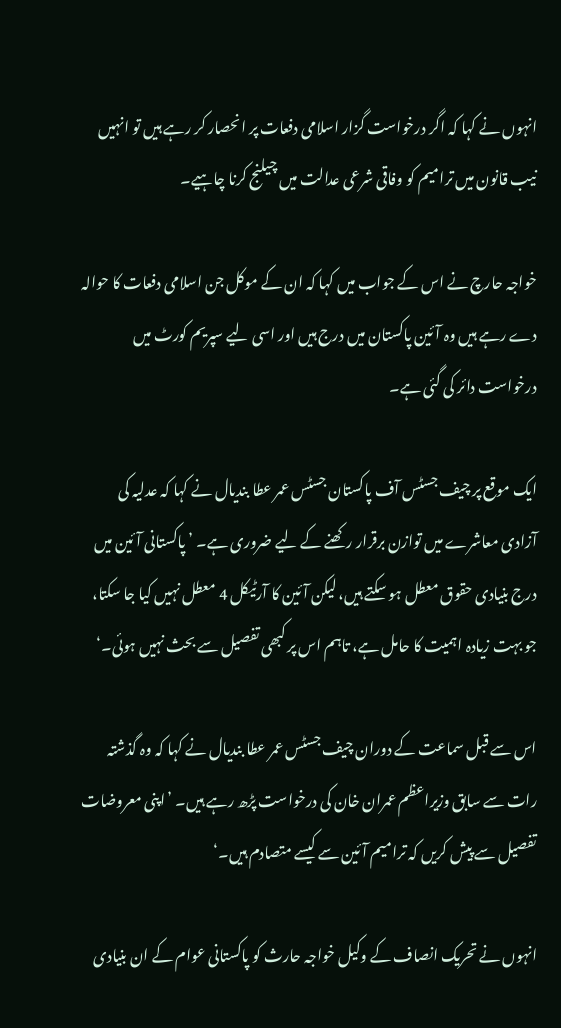انہوں نے کہا کہ اگر درخواست گزار اسلامی دفعات پر انحصار کر رہے ہیں تو انہیں نیب قانون میں ترامیم کو وفاقی شرعی عدالت میں چیلنج کرنا چاہیے۔

خواجہ حارچ نے اس کے جواب میں کہا کہ ان کے موکل جن اسلامی دفعات کا حوالہ دے رہے ہیں وہ آئین پاکستان میں درج ہیں اور اسی لیے سپریم کورٹ میں درخواست دائر کی گئی ہے۔

ایک موقع پر چیف جسٹس آف پاکستان جسٹس عمر عطا بندیال نے کہا کہ عدلیہ کی آزادی معاشرے میں توازن برقرار رکھنے کے لیے ضروری ہے۔ ’پاکستانی آئین میں درج بنیادی حقوق معطل ہو سکتے ہیں، لیکن آئین کا آرٹیکل 4 معطل نہیں کیا جا سکتا، جو بہت زیادہ اہمیت کا حامل ہے، تاہم اس پر کبھی تفصیل سے بحث نہیں ہوئی۔‘

اس سے قبل سماعت کے دوران چیف جسٹس عمر عطا بندیال نے کہا کہ وہ گذشتہ رات سے سابق وزیراعظم عمران خان کی درخواست پڑھ رہے ہیں۔ ’اپنی معروضات تفصیل سے پیش کریں کہ ترامیم آئین سے کیسے متصادم ہیں۔‘

انہوں نے تحریک انصاف کے وکیل خواجہ حارث کو پاکستانی عوام کے ان بنیادی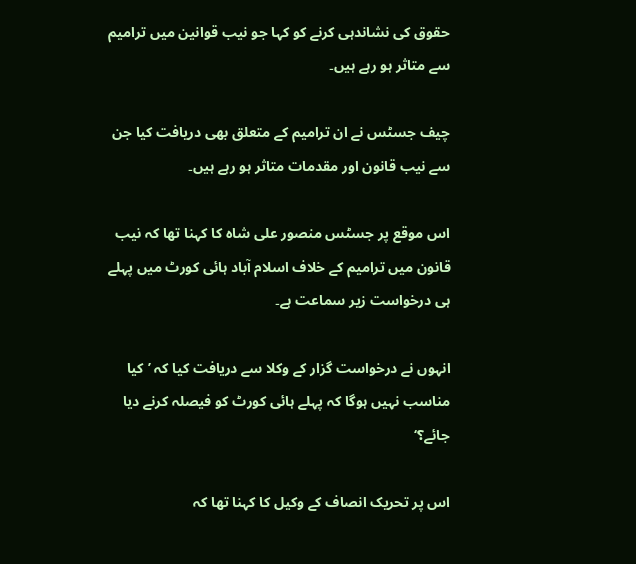حقوق کی نشاندہی کرنے کو کہا جو نیب قوانین میں ترامیم سے متاثر ہو رہے ہیں۔

چیف جسٹس نے ان ترامیم کے متعلق بھی دریافت کیا جن سے نیب قانون اور مقدمات متاثر ہو رہے ہیں۔

اس موقع پر جسٹس منصور علی شاہ کا کہنا تھا کہ نیب قانون میں ترامیم کے خلاف اسلام آباد ہائی کورٹ میں پہلے ہی درخواست زیر سماعت ہے۔

انہوں نے درخواست گزار کے وکلا سے دریافت کیا کہ ’کیا مناسب نہیں ہوگا کہ پہلے ہائی کورٹ کو فیصلہ کرنے دیا جائے؟‘

اس پر تحریک انصاف کے وکیل کا کہنا تھا کہ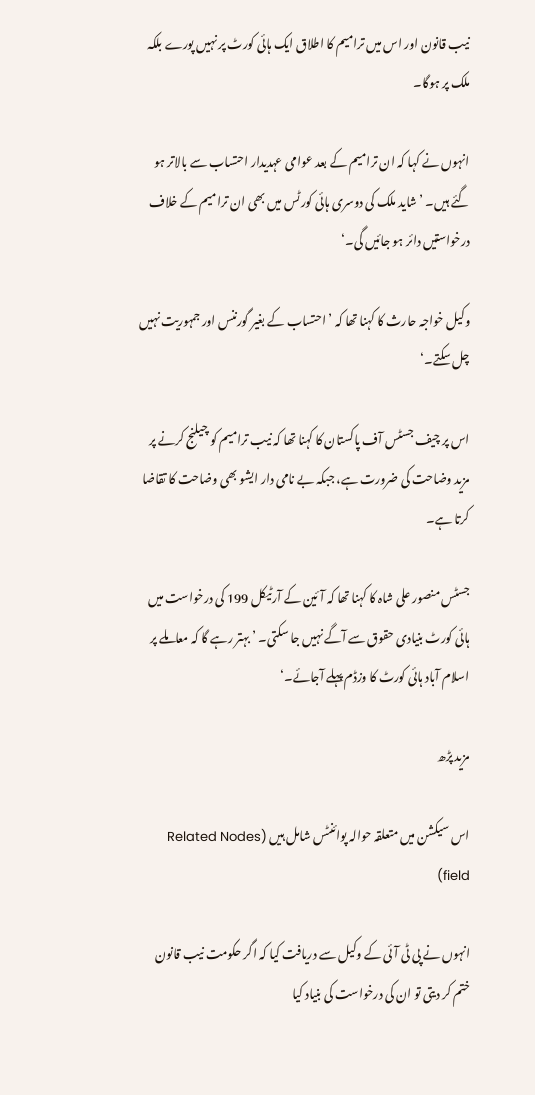نیب قانون اور اس میں ترامیم کا اطلاق ایک ہائی کورٹ پر نہیں پورے بلکہ ملک پر ہوگا۔

انہوں نے کہا کہ ان ترامیم کے بعد عوامی عہدیدار احتساب سے بالاتر ہو گئے ہیں۔ ’شاید ملک کی دوسری ہائی کورٹس میں بھی ان ترامیم کے خلاف درخواستیں دائر ہو جائیں گی۔‘

وکیل خواجہ حارث کا کہنا تھا کہ ’احتساب کے بغیر گورننس اور جمہوریت نہیں چل سکتے۔‘

اس پر چیف جسٹس آف پاکستان کا کہنا تھا کہ نیب ترامیم کو چیلنج کرنے پر مزید وضاحت کی ضرورت ہے، جبکہ بے نامی دار ایشو بھی وضاحت کا تقاضا کرتا ہے۔

جسٹس منصور علی شاہ کا کہنا تھا کہ آئین کے آرٹیکل 199 کی درخواست میں ہائی کورٹ بنیادی حقوق سے آگے نہیں جا سکتی۔ ’بہتر رہے گا کہ معاملے پر اسلام آباد ہائی کورٹ کا وزڈم پہلے آجائے۔‘

مزید پڑھ

اس سیکشن میں متعلقہ حوالہ پوائنٹس شامل ہیں (Related Nodes field)

انہوں نے پی ٹی آئی کے وکیل سے دریافت کیا کہ اگر حکومت نیب قانون ختم کر دیتی تو ان کی درخواست کی بنیاد کیا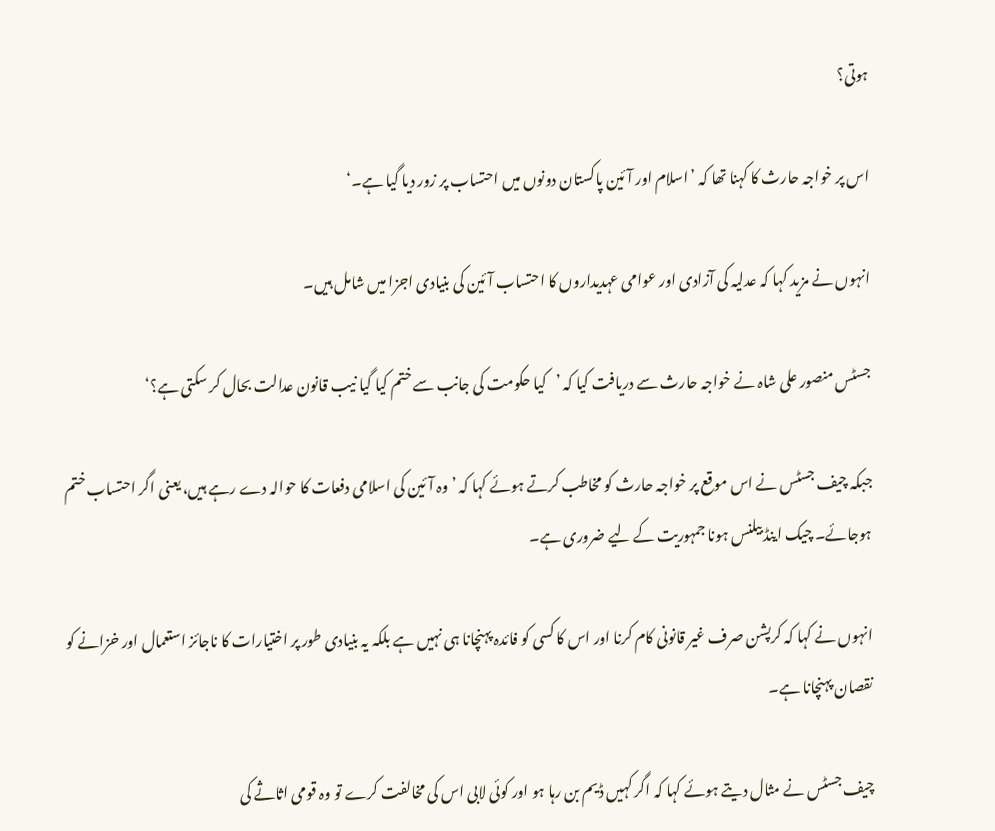ہوتی؟

اس پر خواجہ حارث کا کہنا تھا کہ ’اسلام اور آئین پاکستان دونوں میں احتساب پر زور دیا گیا ہے۔‘

انہوں نے مزید کہا کہ عدلیہ کی آزادی اور عوامی عہدیداروں کا احتساب آئین کی بنیادی اجزا میں شامل ہیں۔

جسٹس منصور علی شاہ نے خواجہ حارث سے دریافت کیا کہ ’کیا حکومت کی جانب سے ختم کیا گیا نیب قانون عدالت بحال کر سکتی ہے؟‘

جبکہ چیف جسٹس نے اس موقع پر خواجہ حارث کو مخاطب کرتے ہوئے کہا کہ ’وہ آئین کی اسلامی دفعات کا حوالہ دے رہے ہیں، یعنی اگر احتساب ختم ہوجائے۔ چیک اینڈ بیلنس ہونا جمہوریت کے لیے ضروری ہے۔

انہوں نے کہا کہ کرپشن صرف غیر قانونی کام کرنا اور اس کا کسی کو فائدہ پہنچانا ہی نہیں ہے بلکہ یہ بنیادی طور پر اختیارات کا ناجائز استعمال اور خزانے کو نقصان پہنچانا ہے۔

چیف جسٹس نے مثال دیتے ہوئے کہا کہ اگر کہیں ڈیم بن رہا ہو اور کوئی لابی اس کی مخالفت کرے تو وہ قومی اثاثے کی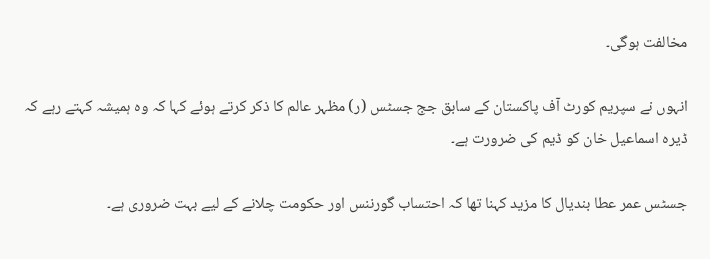مخالفت ہوگی۔

انہوں نے سپریم کورٹ آف پاکستان کے سابق جج جسٹس (ر) مظہر عالم کا ذکر کرتے ہوئے کہا کہ وہ ہمیشہ کہتے رہے کہ ڈیرہ اسماعیل خان کو ڈیم کی ضرورت ہے۔

جسٹس عمر عطا بندیال کا مزید کہنا تھا کہ احتساب گورننس اور حکومت چلانے کے لیے بہت ضروری ہے۔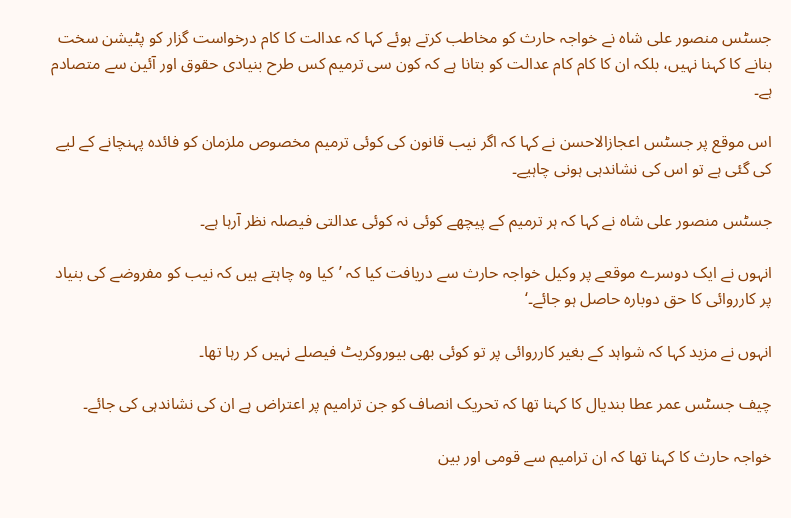جسٹس منصور علی شاہ نے خواجہ حارث کو مخاطب کرتے ہوئے کہا کہ عدالت کا کام درخواست گزار کو پٹیشن سخت بنانے کا کہنا نہیں، بلکہ ان کا کام کام عدالت کو بتانا ہے کہ کون سی ترمیم کس طرح بنیادی حقوق اور آئین سے متصادم ہے۔

اس موقع پر جسٹس اعجازالاحسن نے کہا کہ اگر نیب قانون کی کوئی ترمیم مخصوص ملزمان کو فائدہ پہنچانے کے لیے کی گئی ہے تو اس کی نشاندہی ہونی چاہیے۔

جسٹس منصور علی شاہ نے کہا کہ ہر ترمیم کے پیچھے کوئی نہ کوئی عدالتی فیصلہ نظر آرہا ہے۔

انہوں نے ایک دوسرے موقعے پر وکیل خواجہ حارث سے دریافت کیا کہ ’کیا وہ چاہتے ہیں کہ نیب کو مفروضے کی بنیاد پر کارروائی کا حق دوبارہ حاصل ہو جائے۔‘

انہوں نے مزید کہا کہ شواہد کے بغیر کارروائی پر تو کوئی بھی بیوروکریٹ فیصلے نہیں کر رہا تھا۔

چیف جسٹس عمر عطا بندیال کا کہنا تھا کہ تحریک انصاف کو جن ترامیم پر اعتراض ہے ان کی نشاندہی کی جائے۔

خواجہ حارث کا کہنا تھا کہ ان ترامیم سے قومی اور بین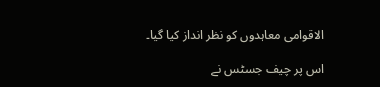الاقوامی معاہدوں کو نظر انداز کیا گیا۔

اس پر چیف جسٹس نے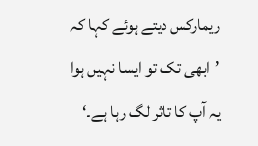ریمارکس دیتے ہوئے کہا کہ ’ابھی تک تو ایسا نہیں ہوا یہ آپ کا تاثر لگ رہا ہے۔‘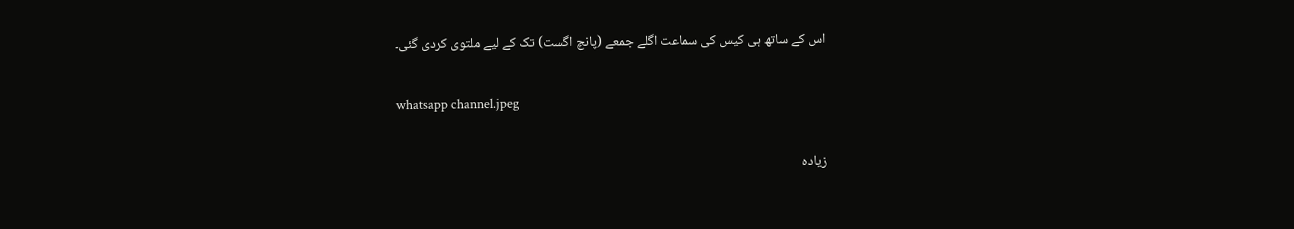اس کے ساتھ ہی کیس کی سماعت اگلے جمعے (پانچ اگست) تک کے لیے ملتوی کردی گئی۔

whatsapp channel.jpeg

زیادہ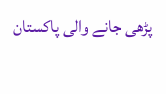پڑھی جانے والی پاکستان